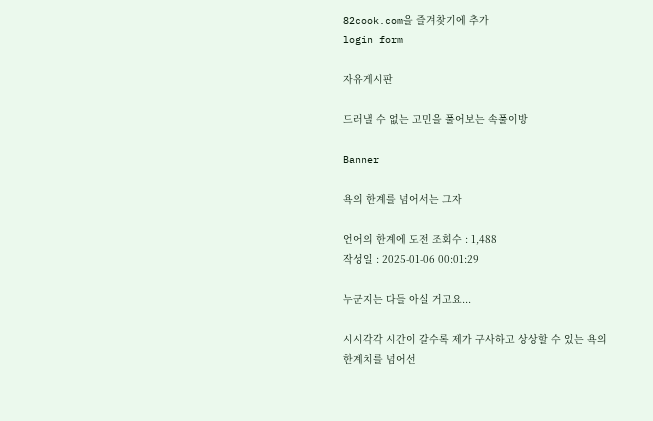82cook.com을 즐겨찾기에 추가
login form

자유게시판

드러낼 수 없는 고민을 풀어보는 속풀이방

Banner

욕의 한계를 넘어서는 그자

언어의 한계에 도전 조회수 : 1,488
작성일 : 2025-01-06 00:01:29

누군지는 다들 아실 거고요...

시시각각 시간이 갈수록 제가 구사하고 상상할 수 있는 욕의 한계치를 넘어선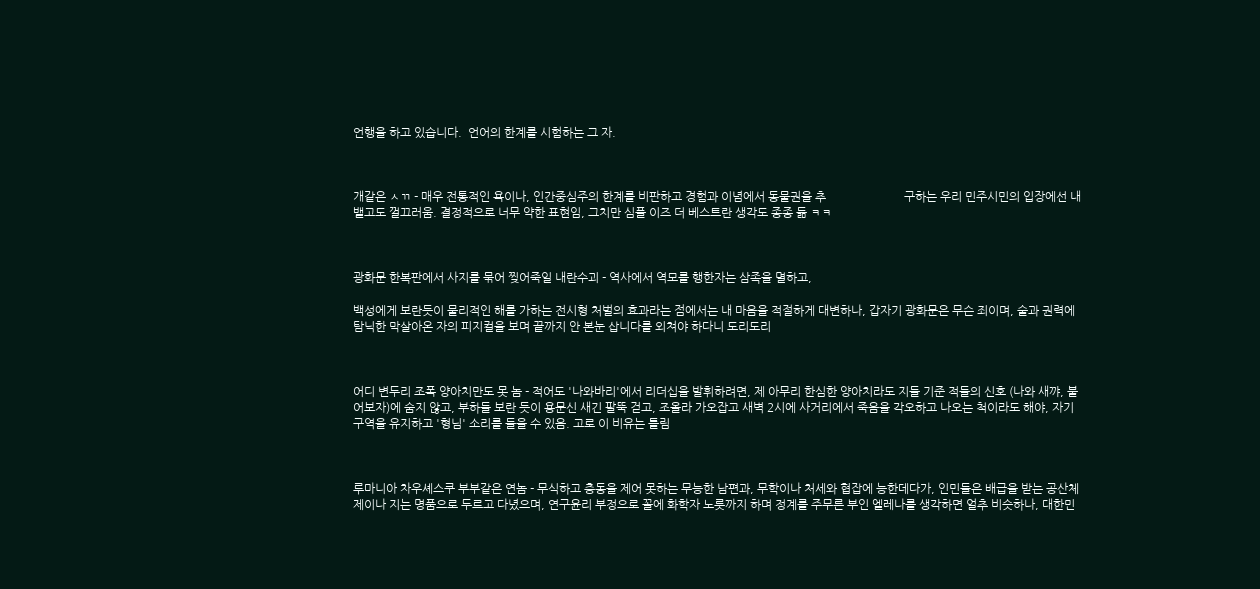언행을 하고 있습니다.  언어의 한계를 시험하는 그 자.



개같은 ㅅㄲ - 매우 전통적인 욕이나, 인간중심주의 한계를 비판하고 경험과 이념에서 동물권을 추                          구하는 우리 민주시민의 입장에선 내뱉고도 껄끄러움. 결정적으로 너무 약한 표현임, 그치만 심플 이즈 더 베스트란 생각도 종종 듦 ㅋㅋ



광화문 한복판에서 사지를 묶어 찢어죽일 내란수괴 - 역사에서 역모를 행한자는 삼족을 멸하고,

백성에게 보란듯이 물리적인 해를 가하는 전시형 처벌의 효과라는 점에서는 내 마음을 적절하게 대변하나, 갑자기 광화문은 무슨 죄이며, 술과 권력에 탐닉한 막살아온 자의 피지컬을 보며 끝까지 안 본눈 삽니다를 외쳐야 하다니 도리도리



어디 변두리 조폭 양아치만도 못 놈 - 적어도 '나와바리'에서 리더십을 발휘하려면, 제 아무리 한심한 양아치라도 지들 기준 적들의 신호 (나와 새꺄, 붙어보자)에 숨지 않고, 부하들 보란 듯이 용문신 새긴 팔뚝 걷고, 조올라 가오잡고 새벽 2시에 사거리에서 죽음을 각오하고 나오는 척이라도 해야, 자기 구역을 유지하고 '형님' 소리를 들을 수 있음. 고로 이 비유는 틀림



루마니아 차우셰스쿠 부부같은 연놈 - 무식하고 충동을 제어 못하는 무능한 남편과, 무학이나 처세와 협잡에 능한데다가, 인민들은 배급을 받는 공산체제이나 지는 명품으로 두르고 다녔으며, 연구윤리 부정으로 꼴에 화학자 노릇까지 하며 정계를 주무른 부인 엘레나를 생각하면 얼추 비슷하나, 대한민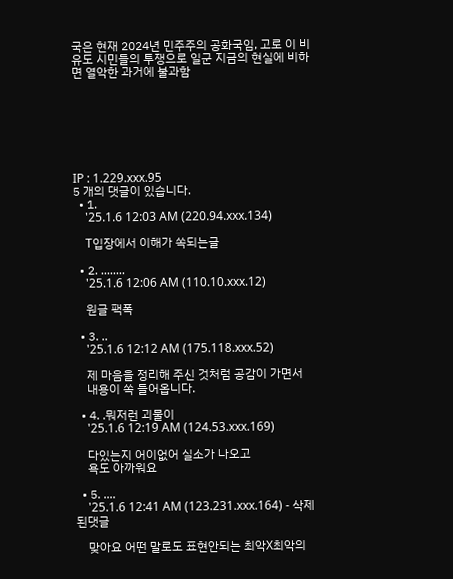국은 현재 2024년 민주주의 공화국임, 고로 이 비유도 시민들의 투쟁으로 일군 지금의 현실에 비하면 열악한 과거에 불과함







IP : 1.229.xxx.95
5 개의 댓글이 있습니다.
  • 1.
    '25.1.6 12:03 AM (220.94.xxx.134)

    T입장에서 이해가 쏙되는글

  • 2. ........
    '25.1.6 12:06 AM (110.10.xxx.12)

    원글 팩폭

  • 3. ..
    '25.1.6 12:12 AM (175.118.xxx.52)

    제 마음을 정리해 주신 것처럼 공감이 가면서
    내용이 쏙 들어옵니다.

  • 4. .뭐저런 괴물이
    '25.1.6 12:19 AM (124.53.xxx.169)

    다있는지 어이없어 실소가 나오고
    욕도 아까워요

  • 5. ....
    '25.1.6 12:41 AM (123.231.xxx.164) - 삭제된댓글

    맞아요 어떤 말로도 표현안되는 최악X최악의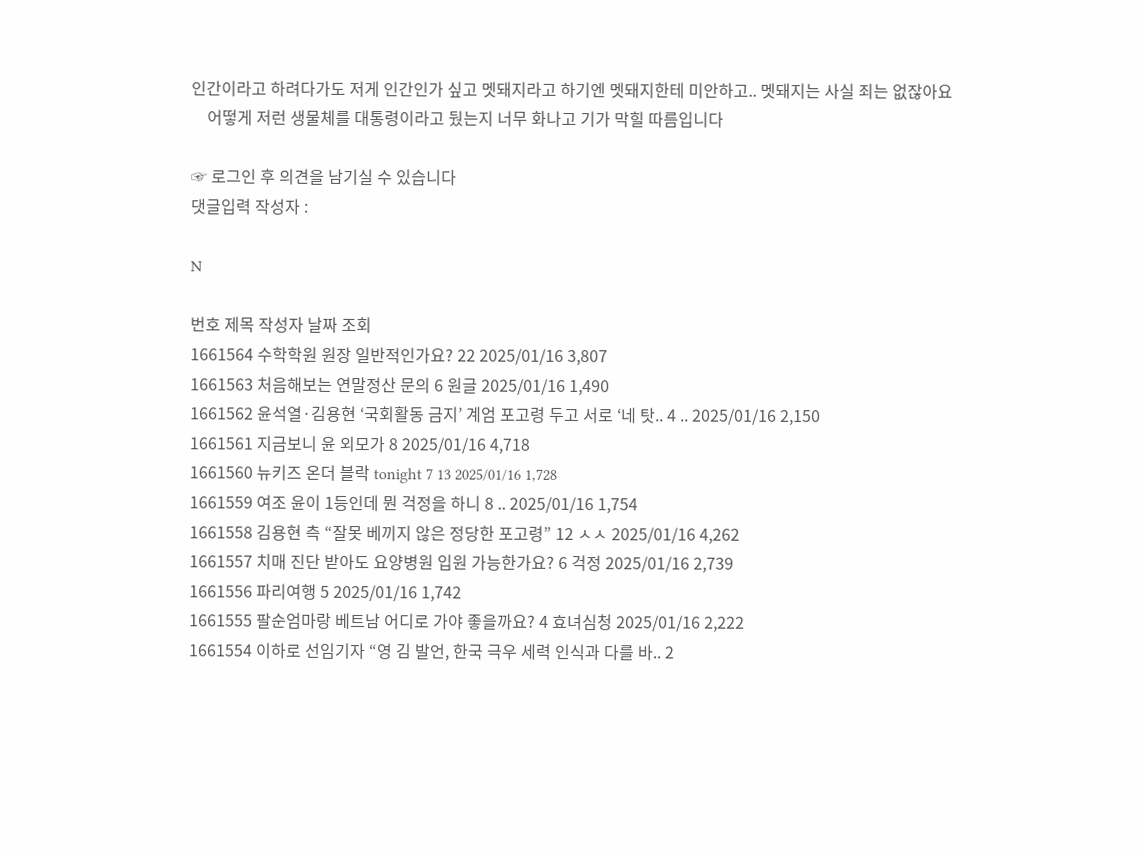인간이라고 하려다가도 저게 인간인가 싶고 멧돼지라고 하기엔 멧돼지한테 미안하고.. 멧돼지는 사실 죄는 없잖아요
    어떻게 저런 생물체를 대통령이라고 뒀는지 너무 화나고 기가 막힐 따름입니다

☞ 로그인 후 의견을 남기실 수 있습니다
댓글입력 작성자 :

N

번호 제목 작성자 날짜 조회
1661564 수학학원 원장 일반적인가요? 22 2025/01/16 3,807
1661563 처음해보는 연말정산 문의 6 원글 2025/01/16 1,490
1661562 윤석열·김용현 ‘국회활동 금지’ 계엄 포고령 두고 서로 ‘네 탓.. 4 .. 2025/01/16 2,150
1661561 지금보니 윤 외모가 8 2025/01/16 4,718
1661560 뉴키즈 온더 블락 tonight 7 13 2025/01/16 1,728
1661559 여조 윤이 1등인데 뭔 걱정을 하니 8 .. 2025/01/16 1,754
1661558 김용현 측 “잘못 베끼지 않은 정당한 포고령” 12 ㅅㅅ 2025/01/16 4,262
1661557 치매 진단 받아도 요양병원 입원 가능한가요? 6 걱정 2025/01/16 2,739
1661556 파리여행 5 2025/01/16 1,742
1661555 팔순엄마랑 베트남 어디로 가야 좋을까요? 4 효녀심청 2025/01/16 2,222
1661554 이하로 선임기자 “영 김 발언, 한국 극우 세력 인식과 다를 바.. 2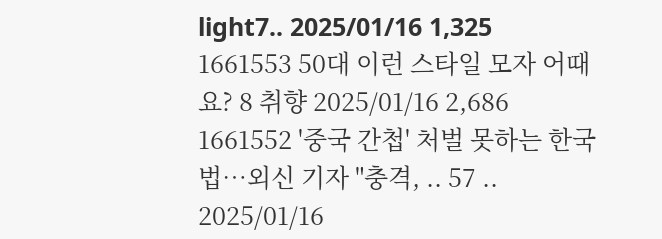light7.. 2025/01/16 1,325
1661553 50대 이런 스타일 모자 어때요? 8 취향 2025/01/16 2,686
1661552 '중국 간첩' 처벌 못하는 한국법…외신 기자 "충격, .. 57 .. 2025/01/16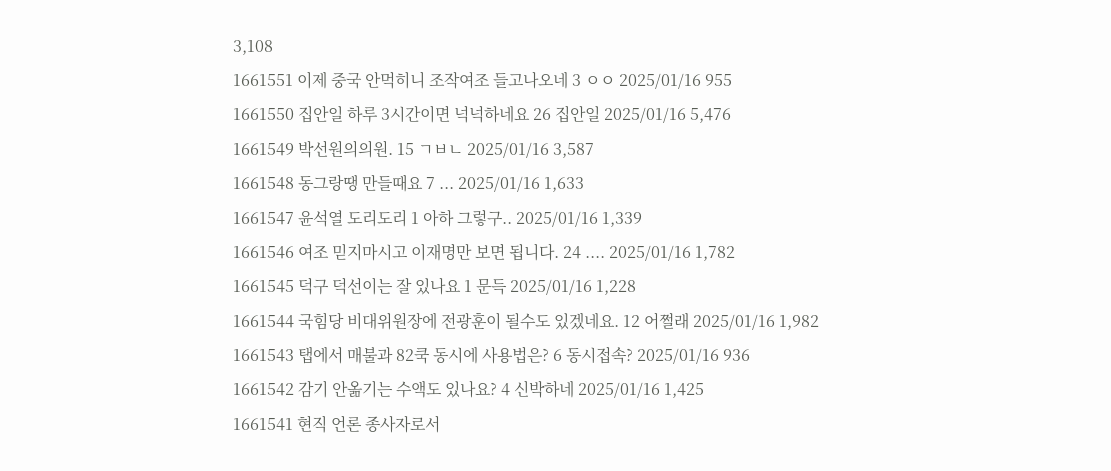3,108
1661551 이제 중국 안먹히니 조작여조 들고나오네 3 ㅇㅇ 2025/01/16 955
1661550 집안일 하루 3시간이면 넉넉하네요 26 집안일 2025/01/16 5,476
1661549 박선원의의원. 15 ㄱㅂㄴ 2025/01/16 3,587
1661548 동그랑땡 만들때요 7 ... 2025/01/16 1,633
1661547 윤석열 도리도리 1 아하 그렇구.. 2025/01/16 1,339
1661546 여조 믿지마시고 이재명만 보면 됩니다. 24 .... 2025/01/16 1,782
1661545 덕구 덕선이는 잘 있나요 1 문득 2025/01/16 1,228
1661544 국힘당 비대위원장에 전광훈이 될수도 있겠네요. 12 어쩔래 2025/01/16 1,982
1661543 탭에서 매불과 82쿡 동시에 사용법은? 6 동시접속? 2025/01/16 936
1661542 감기 안옮기는 수액도 있나요? 4 신박하네 2025/01/16 1,425
1661541 현직 언론 종사자로서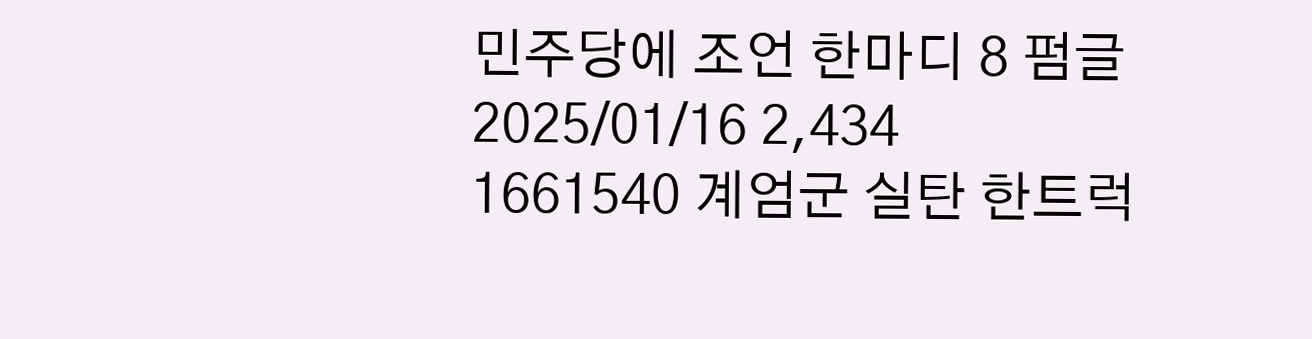민주당에 조언 한마디 8 펌글 2025/01/16 2,434
1661540 계엄군 실탄 한트럭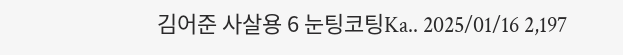김어준 사살용 6 눈팅코팅Ka.. 2025/01/16 2,197